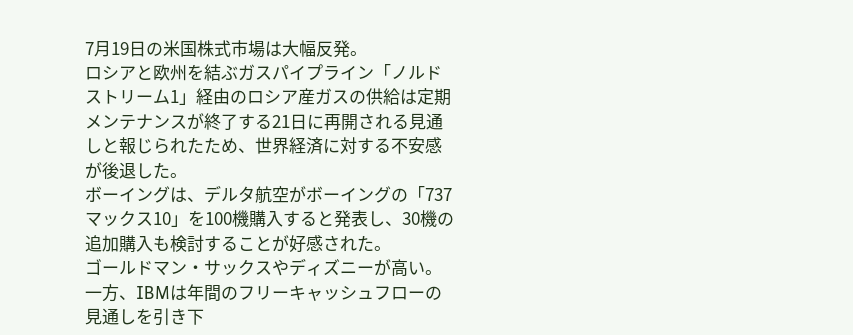7月19日の米国株式市場は大幅反発。
ロシアと欧州を結ぶガスパイプライン「ノルドストリーム1」経由のロシア産ガスの供給は定期メンテナンスが終了する21日に再開される見通しと報じられたため、世界経済に対する不安感が後退した。
ボーイングは、デルタ航空がボーイングの「737マックス10」を100機購入すると発表し、30機の追加購入も検討することが好感された。
ゴールドマン・サックスやディズニーが高い。
一方、IBMは年間のフリーキャッシュフローの見通しを引き下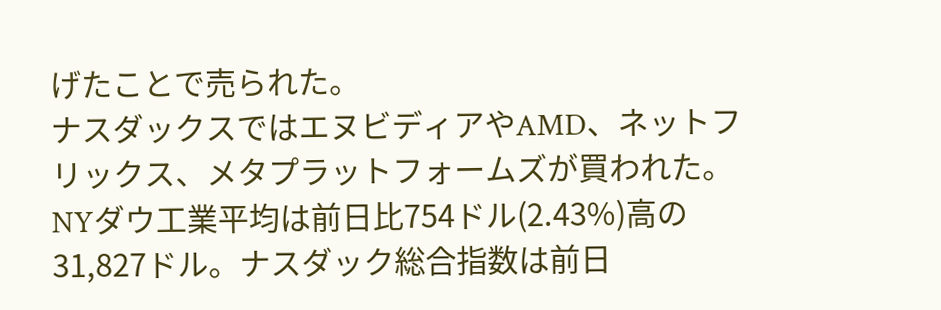げたことで売られた。
ナスダックスではエヌビディアやAMD、ネットフリックス、メタプラットフォームズが買われた。
NYダウ工業平均は前日比754ドル(2.43%)高の31,827ドル。ナスダック総合指数は前日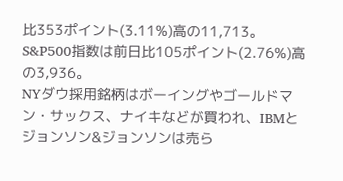比353ポイント(3.11%)高の11,713。S&P500指数は前日比105ポイント(2.76%)高の3,936。
NYダウ採用銘柄はボーイングやゴールドマン・サックス、ナイキなどが買われ、IBMとジョンソン&ジョンソンは売ら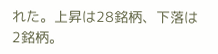れた。上昇は28銘柄、下落は2銘柄。